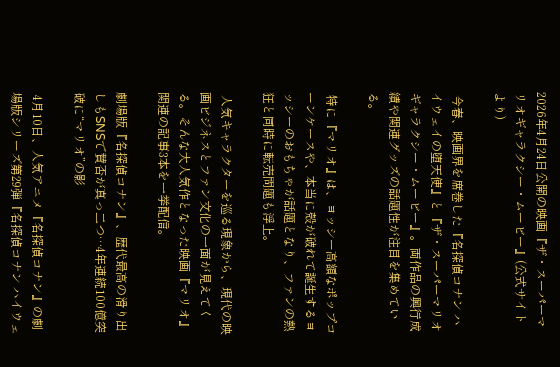2026年4月24日公開の映画『ザ・スーパーマリオギャラクシー・ムービー』(公式サイトより)

 今春、映画界を席巻した『名探偵コナン ハイウェイの堕天使』と『ザ・スーパーマリオギャラクシー・ムービー』。両作品の興行成績や関連グッズの話題性が注目を集めている。

 特に『マリオ』は、ヨッシー高額なポップコーンケースや、本当に殻が破れて誕生するヨッシーのおもちゃが話題となり、ファンの熱狂と同時に転売問題も浮上。

 人気キャラクターを巡る現象から、現代の映画ビジネスとファン文化の一面が見えてくる。そんな大人気作となった映画『マリオ』関連の記事3本を一挙配信。

劇場版『名探偵コナン』、歴代最高の滑り出しもSNSで賛否が真っ二つ…4年連続100億突破に“マリオ”の影

 4月10日、人気アニメ『名探偵コナン』の劇場版シリーズ第29弾『名探偵コナン ハイウェ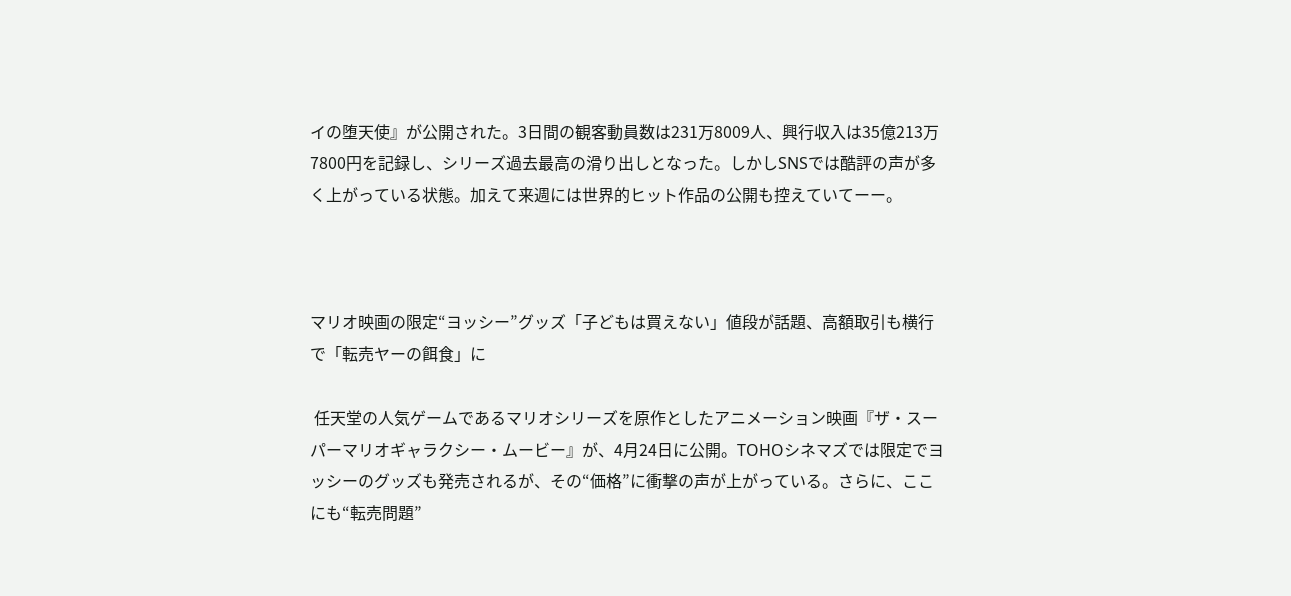イの堕天使』が公開された。3日間の観客動員数は231万8009人、興行収入は35億213万7800円を記録し、シリーズ過去最高の滑り出しとなった。しかしSNSでは酷評の声が多く上がっている状態。加えて来週には世界的ヒット作品の公開も控えていてーー。



マリオ映画の限定“ヨッシー”グッズ「子どもは買えない」値段が話題、高額取引も横行で「転売ヤーの餌食」に

 任天堂の人気ゲームであるマリオシリーズを原作としたアニメーション映画『ザ・スーパーマリオギャラクシー・ムービー』が、4月24日に公開。TOHOシネマズでは限定でヨッシーのグッズも発売されるが、その“価格”に衝撃の声が上がっている。さらに、ここにも“転売問題”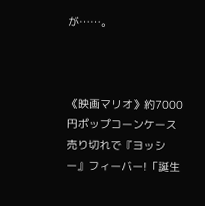が……。



《映画マリオ》約7000円ポップコーンケース売り切れで『ヨッシー』フィーバー!「誕生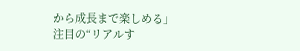から成長まで楽しめる」注目の“リアルす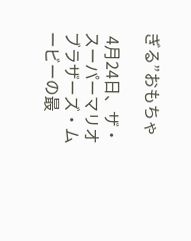ぎる”おもちゃ

 4月24日、ザ・スーパーマリオブラザーズ・ムービーの最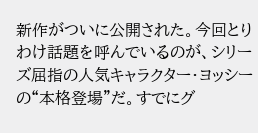新作がついに公開された。今回とりわけ話題を呼んでいるのが、シリーズ屈指の人気キャラクター・ヨッシーの“本格登場”だ。すでにグ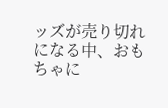ッズが売り切れになる中、おもちゃに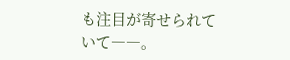も注目が寄せられていて――。